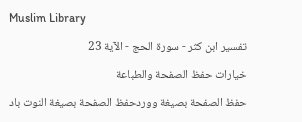Muslim Library

تفسير ابن كثر - سورة الحج - الآية 23

خيارات حفظ الصفحة والطباعة

حفظ الصفحة بصيغة ووردحفظ الصفحة بصيغة النوت باد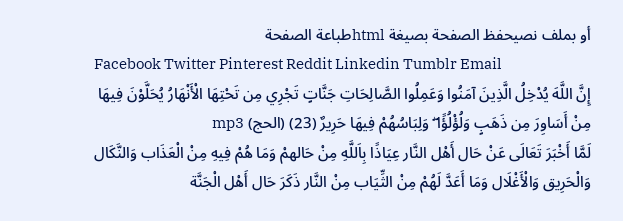أو بملف نصيحفظ الصفحة بصيغة htmlطباعة الصفحة
Facebook Twitter Pinterest Reddit Linkedin Tumblr Email
إِنَّ اللَّهَ يُدْخِلُ الَّذِينَ آمَنُوا وَعَمِلُوا الصَّالِحَاتِ جَنَّاتٍ تَجْرِي مِن تَحْتِهَا الْأَنْهَارُ يُحَلَّوْنَ فِيهَا مِنْ أَسَاوِرَ مِن ذَهَبٍ وَلُؤْلُؤًا ۖ وَلِبَاسُهُمْ فِيهَا حَرِيرٌ (23) (الحج) mp3
لَمَّا أَخْبَرَ تَعَالَى عَنْ حَال أَهْل النَّار عِيَاذًا بِاَللَّهِ مِنْ حَالهمْ وَمَا هُمْ فِيهِ مِنْ الْعَذَاب وَالنَّكَال وَالْحَرِيق وَالْأَغْلَال وَمَا أَعَدَّ لَهُمْ مِنْ الثِّيَاب مِنْ النَّار ذَكَرَ حَال أَهْل الْجَنَّة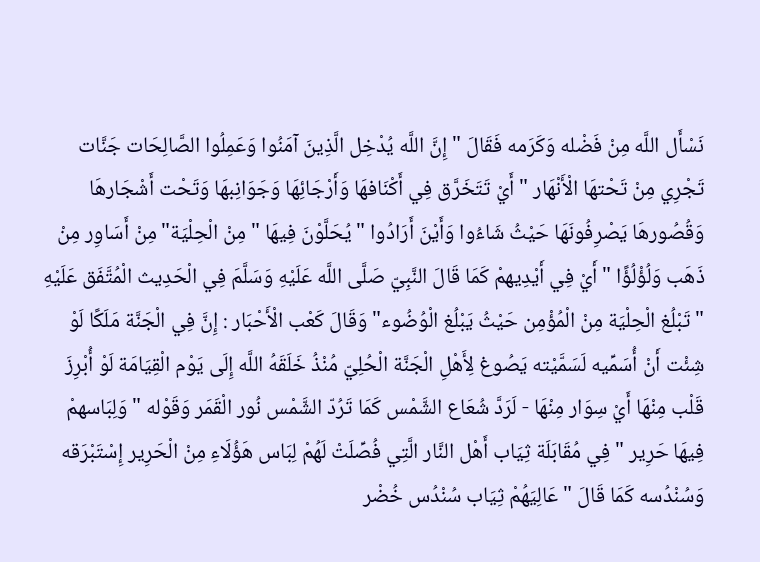نَسْأَل اللَّه مِنْ فَضْله وَكَرَمه فَقَالَ " إِنَّ اللَّه يُدْخِل الَّذِينَ آمَنُوا وَعَمِلُوا الصَّالِحَات جَنَّات تَجْرِي مِنْ تَحْتهَا الْأَنْهَار " أَيْ تَتَخَرَّق فِي أَكْنَافهَا وَأَرْجَائِهَا وَجَوَانِبهَا وَتَحْت أَشْجَارهَا وَقُصُورهَا يَصْرِفُونَهَا حَيْثُ شَاءُوا وَأَيْنَ أَرَادُوا " يُحَلَّوْنَ فِيهَا " مِنْ الْحِلْيَة" مِنْ أَسَاوِر مِنْ ذَهَب وَلُؤْلُؤًا " أَيْ فِي أَيْدِيهمْ كَمَا قَالَ النَّبِيّ صَلَّى اللَّه عَلَيْهِ وَسَلَّمَ فِي الْحَدِيث الْمُتَّفَق عَلَيْهِ " تَبْلُغ الْحِلْيَة مِنْ الْمُؤْمِن حَيْثُ يَبْلُغ الْوُضُوء" وَقَالَ كَعْب الْأَحْبَار : إِنَّ فِي الْجَنَّة مَلَكًا لَوْ شِئْت أَنْ أُسَمِّيه لَسَمَّيْته يَصُوغ لِأَهْلِ الْجَنَّة الْحُلِيّ مُنْذُ خَلَقَهُ اللَّه إِلَى يَوْم الْقِيَامَة لَوْ أُبْرِزَ قَلْب مِنْهَا أَيْ سِوَار مِنْهَا - لَرَدَّ شُعَاع الشَّمْس كَمَا تَرُدّ الشَّمْس نُور الْقَمَر وَقَوْله " وَلِبَاسهمْ فِيهَا حَرِير " فِي مُقَابَلَة ثِيَاب أَهْل النَّار الَّتِي فُصِّلَتْ لَهُمْ لِبَاس هَؤُلَاءِ مِنْ الْحَرِير إِسْتَبْرَقه وَسُنْدُسه كَمَا قَالَ " عَالِيَهُمْ ثِيَاب سُنْدُس خُضْر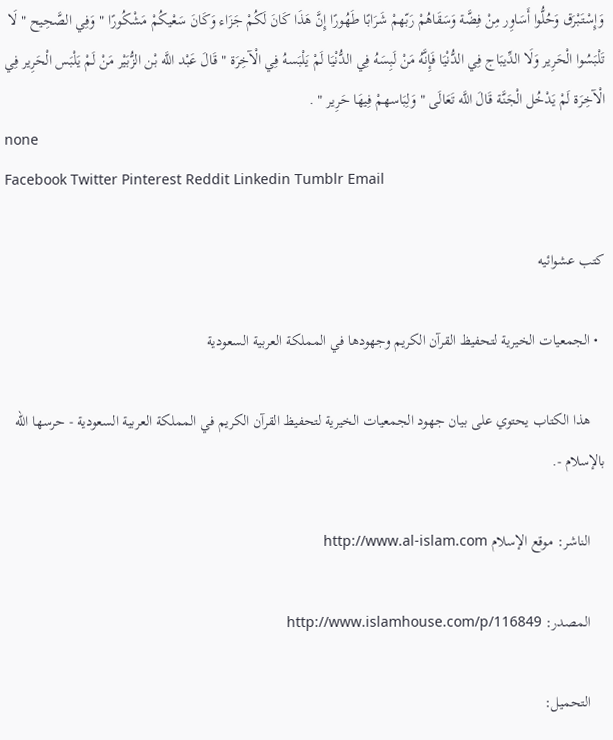وَإِسْتَبْرَق وَحُلُّوا أَسَاوِر مِنْ فِضَّة وَسَقَاهُمْ رَبّهمْ شَرَابًا طَهُورًا إِنَّ هَذَا كَانَ لَكُمْ جَزَاء وَكَانَ سَعْيكُمْ مَشْكُورًا " وَفِي الصَّحِيح " لَا تَلْبَسُوا الْحَرِير وَلَا الدِّيبَاج فِي الدُّنْيَا فَإِنَّهُ مَنْ لَبِسَهُ فِي الدُّنْيَا لَمْ يَلْبَسهُ فِي الْآخِرَة " قَالَ عَبْد اللَّه بْن الزُّبَيْر مَنْ لَمْ يَلْبَس الْحَرِير فِي الْآخِرَة لَمْ يَدْخُل الْجَنَّة قَالَ اللَّه تَعَالَى " وَلِبَاسهمْ فِيهَا حَرِير " .
none
Facebook Twitter Pinterest Reddit Linkedin Tumblr Email

كتب عشوائيه

  • الجمعيات الخيرية لتحفيظ القرآن الكريم وجهودها في المملكة العربية السعودية

    هذا الكتاب يحتوي على بيان جهود الجمعيات الخيرية لتحفيظ القرآن الكريم في المملكة العربية السعودية - حرسها الله بالإسلام -.

    الناشر: موقع الإسلام http://www.al-islam.com

    المصدر: http://www.islamhouse.com/p/116849

    التحميل: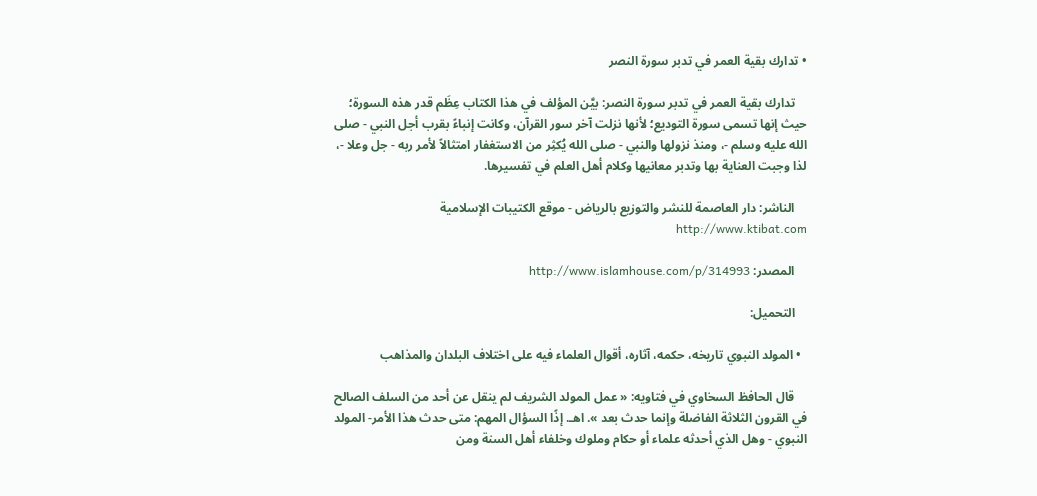• تدارك بقية العمر في تدبر سورة النصر

    تدارك بقية العمر في تدبر سورة النصر: بيَّن المؤلف في هذا الكتاب عِظَم قدر هذه السورة؛ حيث إنها تسمى سورة التوديع؛ لأنها نزلت آخر سور القرآن، وكانت إنباءً بقرب أجل النبي - صلى الله عليه وسلم -، ومنذ نزولها والنبي - صلى الله يُكثِر من الاستغفار امتثالاً لأمر ربه - جل وعلا -، لذا وجبت العناية بها وتدبر معانيها وكلام أهل العلم في تفسيرها.

    الناشر: دار العاصمة للنشر والتوزيع بالرياض - موقع الكتيبات الإسلامية http://www.ktibat.com

    المصدر: http://www.islamhouse.com/p/314993

    التحميل:

  • المولد النبوي تاريخه، حكمه، آثاره، أقوال العلماء فيه على اختلاف البلدان والمذاهب

    قال الحافظ السخاوي في فتاويه: « عمل المولد الشريف لم ينقل عن أحد من السلف الصالح في القرون الثلاثة الفاضلة وإنما حدث بعد ». اهـ. إذًا السؤال المهم: متى حدث هذا الأمر- المولد النبوي - وهل الذي أحدثه علماء أو حكام وملوك وخلفاء أهل السنة ومن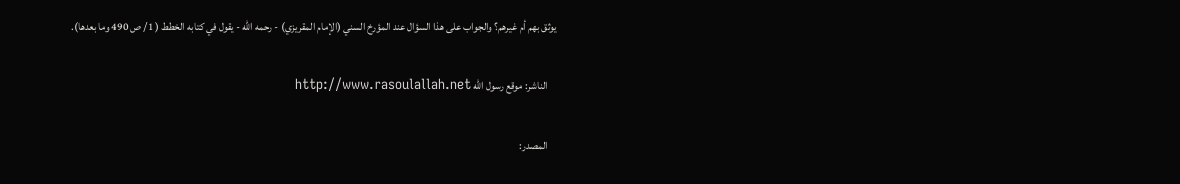يوثق بهم أم غيرهم؟ والجواب على هذا السؤال عند المؤرخ السني (الإمام المقريزي) - رحمه الله - يقول في كتابه الخطط ( 1/ ص 490 وما بعدها).

    الناشر: موقع رسول الله http://www.rasoulallah.net

    المصدر: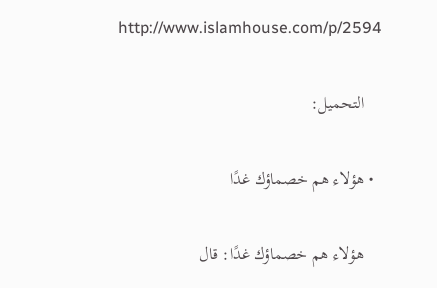http://www.islamhouse.com/p/2594

    التحميل:

  • هؤلاء هم خصماؤك غدًا

    هؤلاء هم خصماؤك غدًا: قال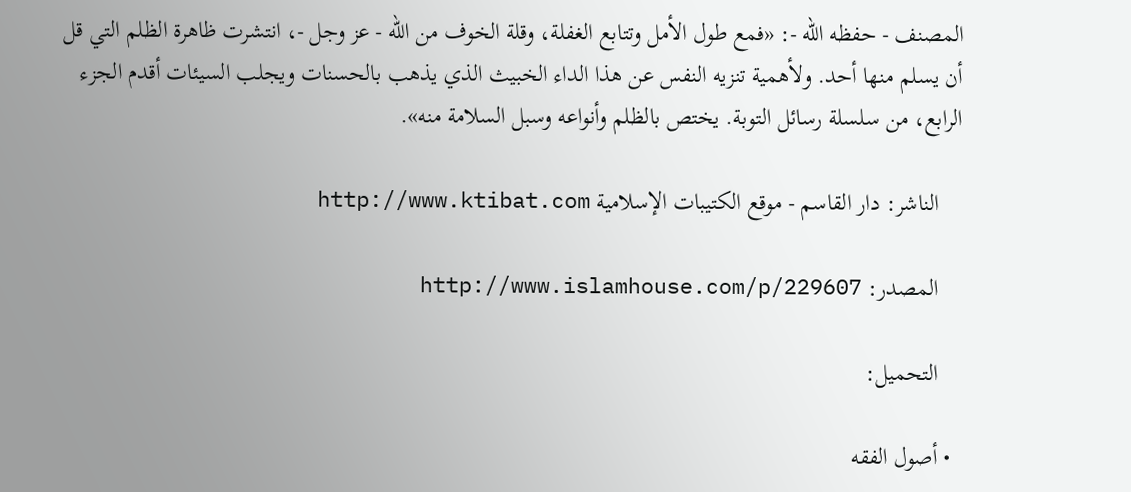المصنف - حفظه الله -: «فمع طول الأمل وتتابع الغفلة، وقلة الخوف من الله - عز وجل -، انتشرت ظاهرة الظلم التي قل أن يسلم منها أحد. ولأهمية تنزيه النفس عن هذا الداء الخبيث الذي يذهب بالحسنات ويجلب السيئات أقدم الجزء الرابع، من سلسلة رسائل التوبة. يختص بالظلم وأنواعه وسبل السلامة منه».

    الناشر: دار القاسم - موقع الكتيبات الإسلامية http://www.ktibat.com

    المصدر: http://www.islamhouse.com/p/229607

    التحميل:

  • أصول الفقه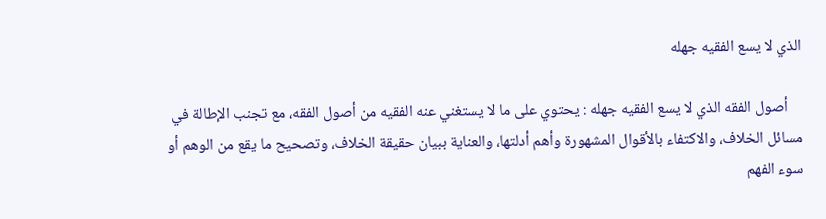الذي لا يسع الفقيه جهله

    أصول الفقه الذي لا يسع الفقيه جهله : يحتوي على ما لا يستغني عنه الفقيه من أصول الفقه، مع تجنب الإطالة في مسائل الخلاف، والاكتفاء بالأقوال المشهورة وأهم أدلتها، والعناية ببيان حقيقة الخلاف، وتصحيح ما يقع من الوهم أو سوء الفهم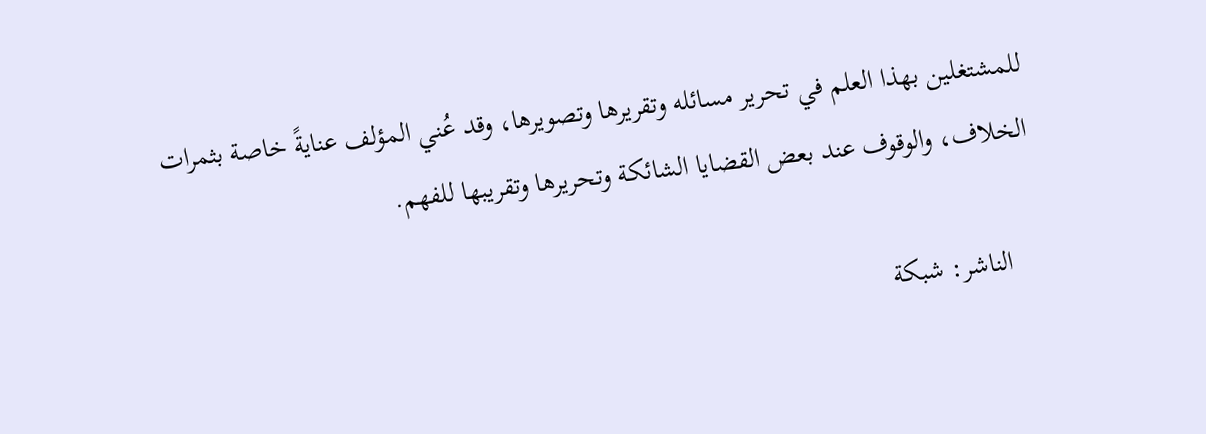للمشتغلين بهذا العلم في تحرير مسائله وتقريرها وتصويرها، وقد عُني المؤلف عنايةً خاصة بثمرات الخلاف، والوقوف عند بعض القضايا الشائكة وتحريرها وتقريبها للفهم.

    الناشر: شبكة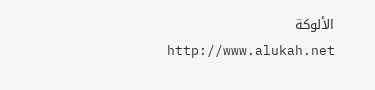الألوكة http://www.alukah.net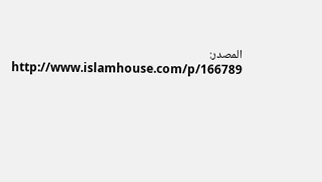المصدر: http://www.islamhouse.com/p/166789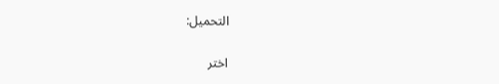التحميل:

اختر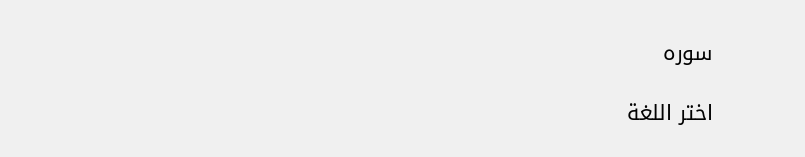سوره

اختر اللغة